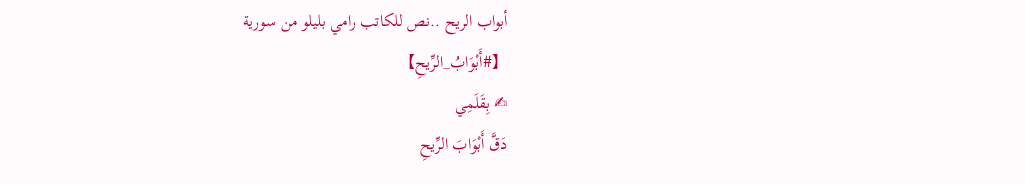أبواب الريح ..نص للكاتب رامي بليلو من سورية
【#أَبْوَابُ_الرِّيحِ】
✍ بِقَلَمِي
دَقَّ أَبْوَابَ الرِّيحِ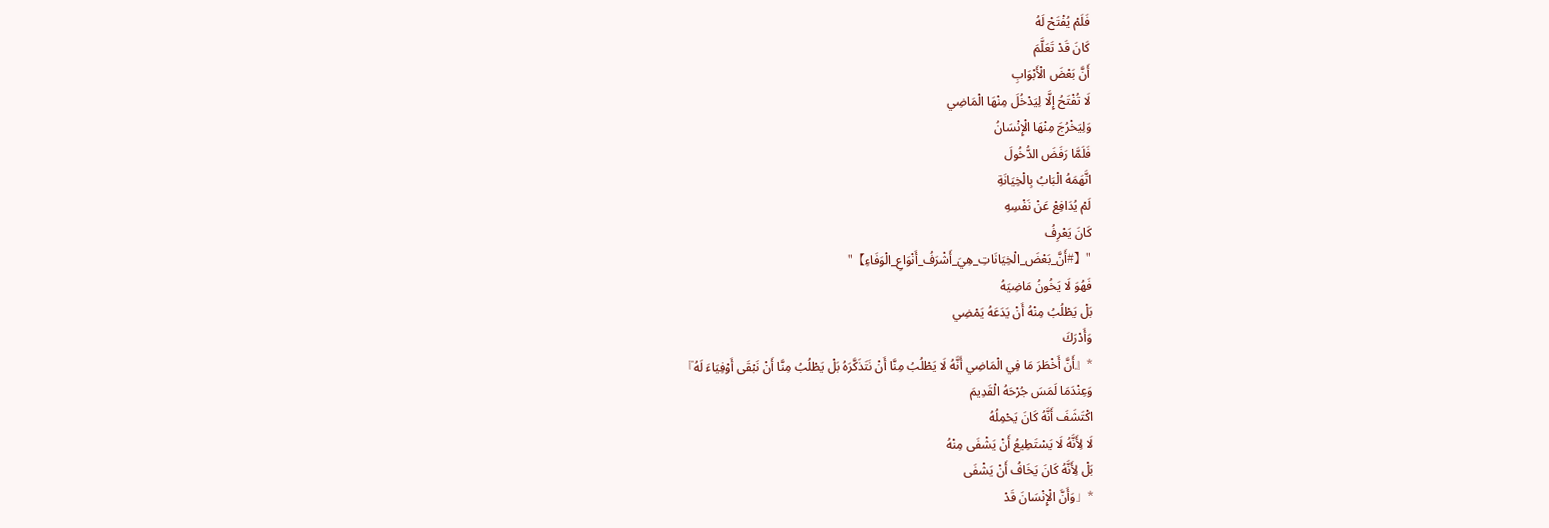فَلَمْ يُفْتَحْ لَهُ
كَانَ قَدْ تَعَلَّمَ
أَنَّ بَعْضَ الْأَبْوَابِ
لَا تُفْتَحُ إِلَّا لِيَدْخُلَ مِنْهَا الْمَاضِي
وَلِيَخْرُجَ مِنْهَا الْإِنْسَانُ
فَلَمَّا رَفَضَ الدُّخُولَ
اتَّهَمَهُ الْبَابُ بِالْخِيَانَةِ
لَمْ يُدَافِعْ عَنْ نَفْسِهِ
كَانَ يَعْرِفُ
"【#أَنَّ_بَعْضَ_الْخِيَانَاتِ_هِيَ_أَشْرَفُ_أَنْوَاعِ_الْوَفَاءِ】"
فَهُوَ لَا يَخُونُ مَاضِيَهُ
بَلْ يَطْلُبُ مِنْهُ أَنْ يَدَعَهُ يَمْضِي
وَأَدْرَكَ
*『أَنَّ أَخْطَرَ مَا فِي الْمَاضِي أَنَّهُ لَا يَطْلُبُ مِنَّا أَنْ نَتَذَكَّرَهُ بَلْ يَطْلُبُ مِنَّا أَنْ نَبْقَى أَوْفِيَاءَ لَهُ』
وَعِنْدَمَا لَمَسَ جُرْحَهُ الْقَدِيمَ
اكْتَشَفَ أَنَّهُ كَانَ يَحْمِلُهُ
لَا لِأَنَّهُ لَا يَسْتَطِيعُ أَنْ يَشْفَى مِنْهُ
بَلْ لِأَنَّهُ كَانَ يَخَافُ أَنْ يَشْفَى
*「وَأَنَّ الْإِنْسَانَ قَدْ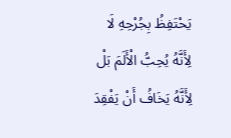يَحْتَفِظُ بِجُرْحِهِ لَا لِأَنَّهُ يُحِبُّ الْأَلَمَ بَلْ لِأَنَّهُ يَخَافُ أَنْ يَفْقِدَ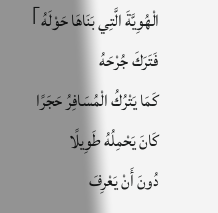الْهُوِيَّةَ الَّتِي بَنَاهَا حَوْلَهُ」
فَتَرَكَ جُرْحَهُ
كَمَا يَتْرُكُ الْمُسَافِرُ حَجَرًا
كَانَ يَحْمِلُهُ طَوِيلًا
دُونَ أَنْ يَعْرِفَ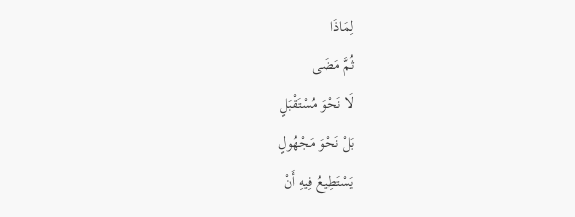لِمَاذَا
ثُمَّ مَضَى
لَا نَحْوَ مُسْتَقْبَلٍ
بَلْ نَحْوَ مَجْهُولٍ
يَسْتَطِيعُ فِيهِ أَنْ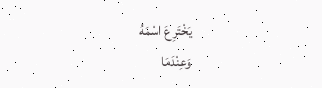يَخْتَرِعَ اسْمَهُ
وَعِنْدَمَا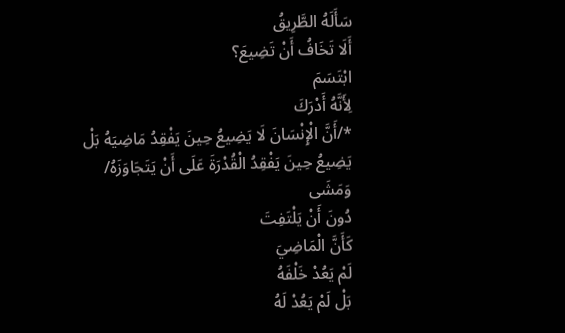سَأَلَهُ الطَّرِيقُ
أَلَا تَخَافُ أَنْ تَضِيعَ؟
ابْتَسَمَ
لِأَنَّهُ أَدْرَكَ
*/أَنَّ الْإِنْسَانَ لَا يَضِيعُ حِينَ يَفْقِدُ مَاضِيَهُ بَلْ يَضِيعُ حِينَ يَفْقِدُ الْقُدْرَةَ عَلَى أَنْ يَتَجَاوَزَهُ/
وَمَشَى
دُونَ أَنْ يَلْتَفِتَ
كَأَنَّ الْمَاضِيَ
لَمْ يَعُدْ خَلْفَهُ
بَلْ لَمْ يَعُدْ لَهُ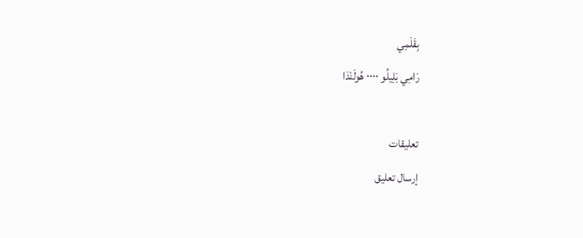بِقَلَمِي
رَامِي بَلِيلُو ٠٠٠٠ هُولَنْدَا

تعليقات
إرسال تعليق